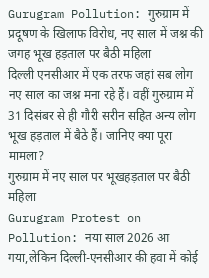Gurugram Pollution: गुरुग्राम में प्रदूषण के खिलाफ विरोध, नए साल में जश्न की जगह भूख हड़ताल पर बैठी महिला
दिल्ली एनसीआर में एक तरफ जहां सब लोग नए साल का जश्न मना रहे हैं। वहीं गुरुग्राम में 31 दिसंबर से ही गौरी सरीन सहित अन्य लोग भूख हड़ताल में बैठे हैं। जानिए क्या पूरा मामला?
गुरुग्राम में नए साल पर भूखहड़ताल पर बैठी महिला
Gurugram Protest on Pollution: नया साल 2026 आ गया,लेकिन दिल्ली-एनसीआर की हवा में कोई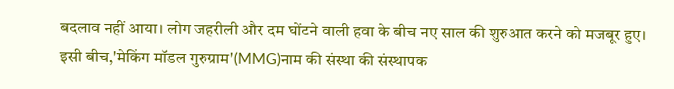बदलाव नहीं आया। लोग जहरीली और दम घोंटने वाली हवा के बीच नए साल की शुरुआत करने को मजबूर हुए। इसी बीच,'मेकिंग मॉडल गुरुग्राम'(MMG)नाम की संस्था की संस्थापक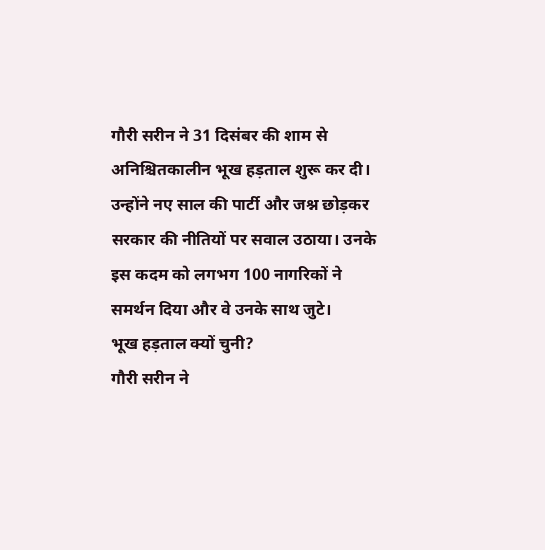गौरी सरीन ने 31 दिसंबर की शाम से अनिश्चितकालीन भूख हड़ताल शुरू कर दी। उन्होंने नए साल की पार्टी और जश्न छोड़कर सरकार की नीतियों पर सवाल उठाया। उनके इस कदम को लगभग 100 नागरिकों ने समर्थन दिया और वे उनके साथ जुटे।
भूख हड़ताल क्यों चुनी?
गौरी सरीन ने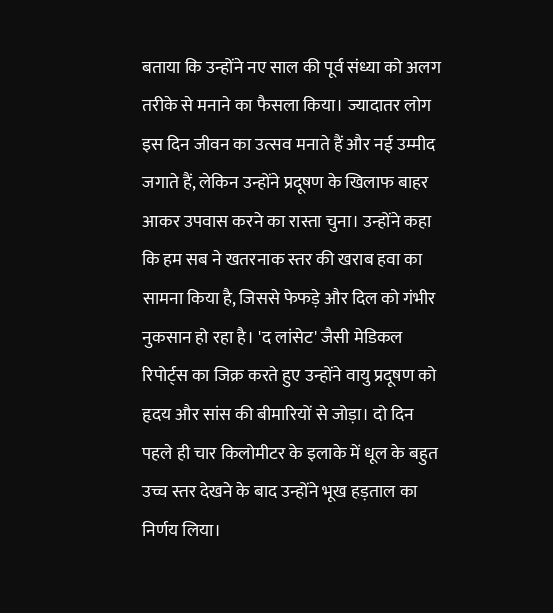बताया कि उन्होंने नए साल की पूर्व संध्या को अलग तरीके से मनाने का फैसला किया। ज्यादातर लोग इस दिन जीवन का उत्सव मनाते हैं और नई उम्मीद जगाते हैं, लेकिन उन्होंने प्रदूषण के खिलाफ बाहर आकर उपवास करने का रास्ता चुना। उन्होंने कहा कि हम सब ने खतरनाक स्तर की खराब हवा का सामना किया है, जिससे फेफड़े और दिल को गंभीर नुकसान हो रहा है। 'द लांसेट' जैसी मेडिकल रिपोर्ट्स का जिक्र करते हुए उन्होंने वायु प्रदूषण को हृदय और सांस की बीमारियों से जोड़ा। दो दिन पहले ही चार किलोमीटर के इलाके में धूल के बहुत उच्च स्तर देखने के बाद उन्होंने भूख हड़ताल का निर्णय लिया।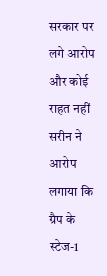सरकार पर लगे आरोप और कोई राहत नहीं
सरीन ने आरोप लगाया कि ग्रैप के स्टेज-1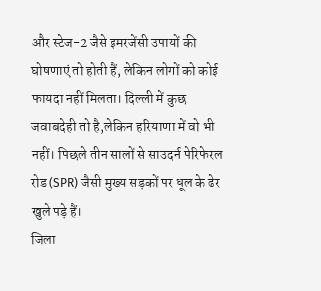और स्टेज-2 जैसे इमरजेंसी उपायों की घोषणाएं तो होती हैं, लेकिन लोगों को कोई फायदा नहीं मिलता। दिल्ली में कुछ जवाबदेही तो है,लेकिन हरियाणा में वो भी नहीं। पिछले तीन सालों से साउदर्न पेरिफेरल रोड (SPR) जैसी मुख्य सड़कों पर धूल के ढेर खुले पड़े हैं।
जिला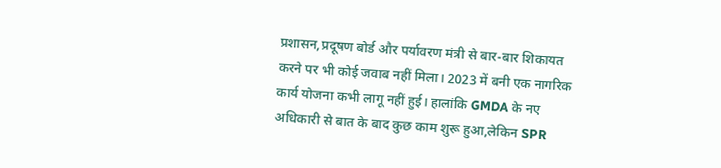प्रशासन,प्रदूषण बोर्ड और पर्यावरण मंत्री से बार-बार शिकायत करने पर भी कोई जवाब नहीं मिला। 2023 में बनी एक नागरिक कार्य योजना कभी लागू नहीं हुई। हालांकि GMDA के नए अधिकारी से बात के बाद कुछ काम शुरू हुआ,लेकिन SPR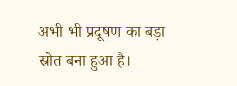अभी भी प्रदूषण का बड़ा स्रोत बना हुआ है।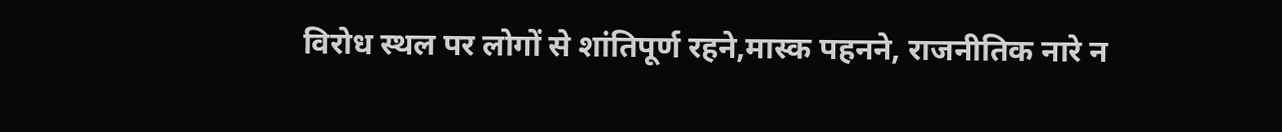विरोध स्थल पर लोगों से शांतिपूर्ण रहने,मास्क पहनने, राजनीतिक नारे न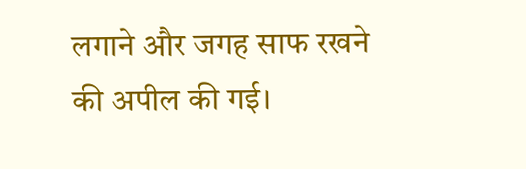लगाने और जगह साफ रखने की अपील की गई।